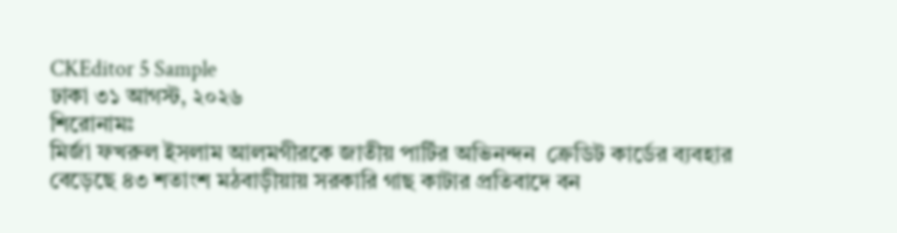CKEditor 5 Sample
ঢাকা ৩১ আগস্ট, ২০২৬
শিরোনামঃ
মির্জা ফখরুল ইসলাম আলমগীরকে জাতীয় পার্টির অভিনন্দন  ক্রেডিট কার্ডের ব্যবহার বেড়েছে ৪৩ শতাংশ মঠবাড়ীয়ায় সরকারি গাছ কাটার প্রতিবাদে বন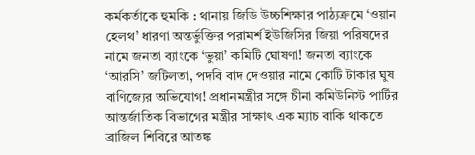কর্মকর্তাকে হুমকি : থানায় জিডি উচ্চশিক্ষার পাঠ্যক্রমে ‘ওয়ান হেলথ’ ধারণা অন্তর্ভুক্তির পরামর্শ ইউজিসির জিয়া পরিষদের নামে জনতা ব্যাংকে ‘ভুয়া’ কমিটি ঘোষণা! জনতা ব্যাংকে ‘আরসি’ জটিলতা, পদবি বাদ দেওয়ার নামে কোটি টাকার ঘুষ বাণিজ্যের অভিযোগ! প্রধানমন্ত্রীর সঙ্গে চীনা কমিউনিস্ট পার্টির আন্তর্জাতিক বিভাগের মন্ত্রীর সাক্ষাৎ এক ম্যাচ বাকি থাকতে ব্রাজিল শিবিরে আতঙ্ক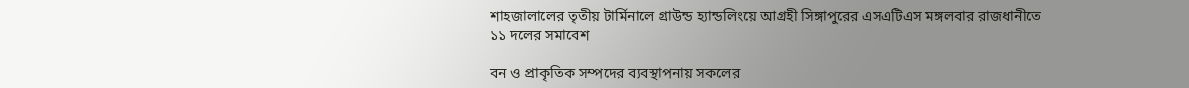শাহজালালের তৃতীয় টার্মিনালে গ্রাউন্ড হ্যান্ডলিংয়ে আগ্রহী সিঙ্গাপুরের এসএটিএস মঙ্গলবার রাজধানীতে ১১ দলের সমাবেশ

বন ও প্রাকৃতিক সম্পদের ব্যবস্থাপনায় সকলের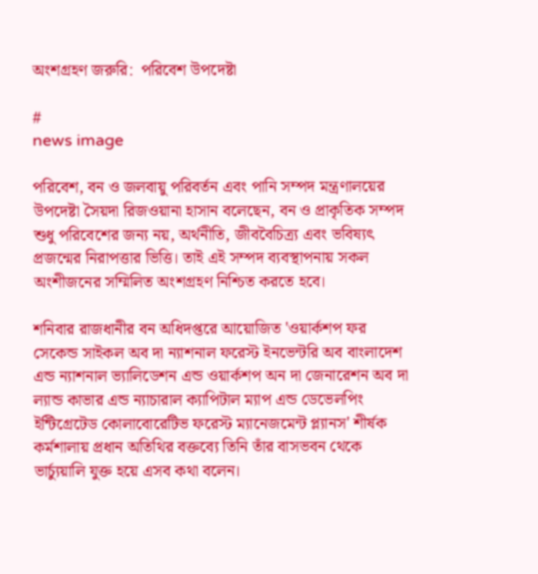অংশগ্রহণ জরুরি:  পরিবেশ উপদেষ্টা

#
news image

পরিবেশ, বন ও জলবায়ু পরিবর্তন এবং পানি সম্পদ মন্ত্রণালয়ের উপদেষ্টা সৈয়দা রিজওয়ানা হাসান বলেছেন, বন ও প্রাকৃতিক সম্পদ শুধু পরিবেশের জন্য নয়, অর্থনীতি, জীববৈচিত্র্য এবং ভবিষ্যৎ প্রজন্মের নিরাপত্তার ভিত্তি। তাই এই সম্পদ ব্যবস্থাপনায় সকল অংশীজনের সম্মিলিত অংশগ্রহণ নিশ্চিত করতে হবে।

শনিবার রাজধানীর বন অধিদপ্তরে আয়োজিত 'ওয়ার্কশপ ফর সেকেন্ড সাইকল অব দা ন্যাশনাল ফরেস্ট ইনভেন্টরি অব বাংলাদেশ এন্ড ন্যাশনাল ভ্যালিডেশন এন্ড ওয়ার্কশপ অন দা জেনারেশন অব দা ল্যান্ড কাভার এন্ড ন্যাচারাল ক্যাপিটাল ম্যাপ এন্ড ডেভেলপিং ইন্টিগ্রেটেড কোলাবোরেটিভ ফরেস্ট ম্যানেজমেন্ট প্ল্যানস' শীর্ষক কর্মশালায় প্রধান অতিথির বক্তব্যে তিনি তাঁর বাসভবন থেকে ভার্চ্যুয়ালি যুক্ত হয়ে এসব কথা বলেন।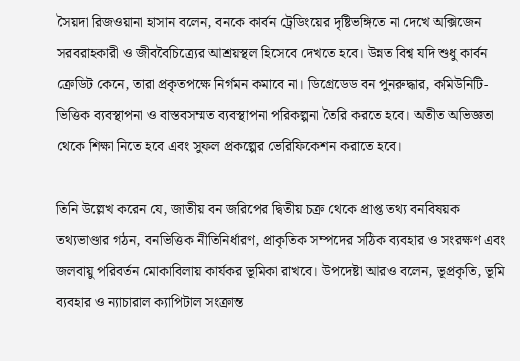সৈয়দা রিজওয়ানা হাসান বলেন, বনকে কার্বন ট্রেডিংয়ের দৃষ্টিভঙ্গিতে না দেখে অক্সিজেন সরবরাহকারী ও জীববৈচিত্র্যের আশ্রয়স্থল হিসেবে দেখতে হবে। উন্নত বিশ্ব যদি শুধু কার্বন ক্রেডিট কেনে, তারা প্রকৃতপক্ষে নির্গমন কমাবে না। ডিগ্রেডেড বন পুনরুদ্ধার, কমিউনিটি-ভিত্তিক ব্যবস্থাপনা ও বাস্তবসম্মত ব্যবস্থাপনা পরিকল্পনা তৈরি করতে হবে। অতীত অভিজ্ঞতা থেকে শিক্ষা নিতে হবে এবং সুফল প্রকল্পের ভেরিফিকেশন করাতে হবে।

তিনি উল্লেখ করেন যে, জাতীয় বন জরিপের দ্বিতীয় চক্র থেকে প্রাপ্ত তথ্য বনবিষয়ক তথ্যভাণ্ডার গঠন, বনভিত্তিক নীতিনির্ধারণ, প্রাকৃতিক সম্পদের সঠিক ব্যবহার ও সংরক্ষণ এবং জলবায়ু পরিবর্তন মোকাবিলায় কার্যকর ভূমিকা রাখবে। উপদেষ্টা আরও বলেন, ভূপ্রকৃতি, ভূমি ব্যবহার ও ন্যাচারাল ক্যাপিটাল সংক্রান্ত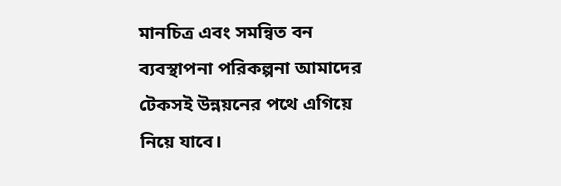মানচিত্র এবং সমন্বিত বন ব্যবস্থাপনা পরিকল্পনা আমাদের টেকসই উন্নয়নের পথে এগিয়ে নিয়ে যাবে।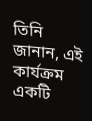তিনি জানান, এই কার্যক্রম একটি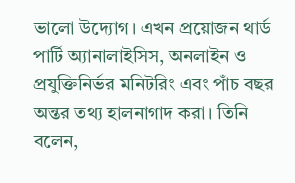ভালো উদ্যোগ। এখন প্রয়োজন থার্ড পার্টি অ্যানালাইসিস, অনলাইন ও প্রযুক্তিনির্ভর মনিটরিং এবং পাঁচ বছর অন্তর তথ্য হালনাগাদ করা। তিনি বলেন,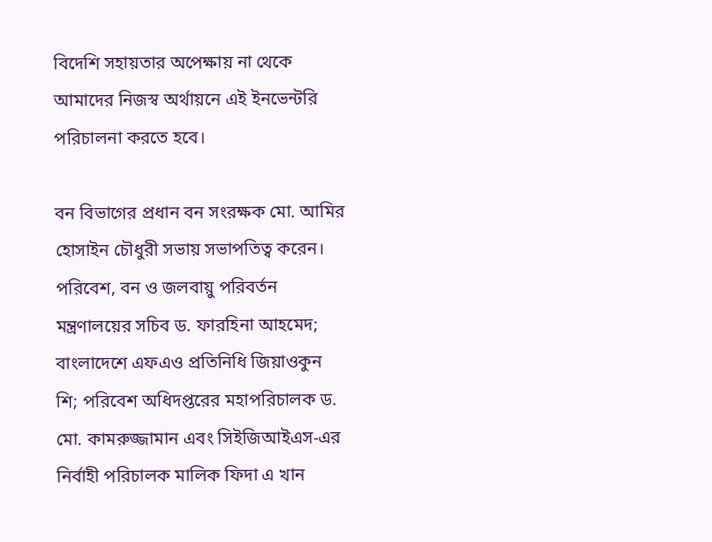বিদেশি সহায়তার অপেক্ষায় না থেকে আমাদের নিজস্ব অর্থায়নে এই ইনভেন্টরি পরিচালনা করতে হবে।

বন বিভাগের প্রধান বন সংরক্ষক মো. আমির হোসাইন চৌধুরী সভায় সভাপতিত্ব করেন। পরিবেশ, বন ও জলবায়ু পরিবর্তন মন্ত্রণালয়ের সচিব ড. ফারহিনা আহমেদ; বাংলাদেশে এফএও প্রতিনিধি জিয়াওকুন শি; পরিবেশ অধিদপ্তরের মহাপরিচালক ড. মো. কামরুজ্জামান এবং সিইজিআইএস-এর নির্বাহী পরিচালক মালিক ফিদা এ খান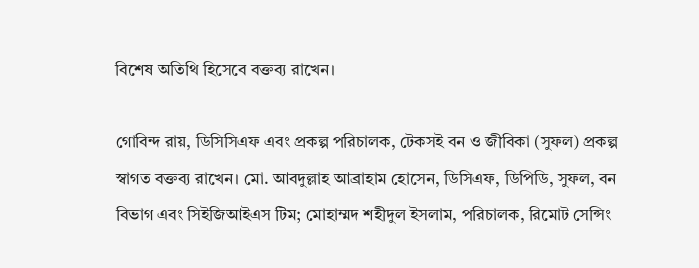বিশেষ অতিথি হিসেবে বক্তব্য রাখেন।

গোবিন্দ রায়, ডিসিসিএফ এবং প্রকল্প পরিচালক, টেকসই বন ও জীবিকা (সুফল) প্রকল্প স্বাগত বক্তব্য রাখেন। মো. আবদুল্লাহ আব্রাহাম হোসেন, ডিসিএফ, ডিপিডি, সুফল, বন বিভাগ এবং সিইজিআইএস টিম; মোহাম্মদ শহীদুল ইসলাম, পরিচালক, রিমোট সেন্সিং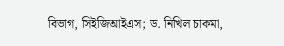বিভাগ, সিইজিআইএস; ড. নিখিল চাকমা,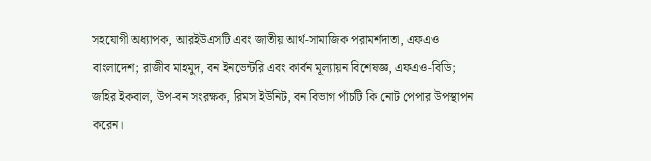সহযোগী অধ্যাপক, আরইউএসটি এবং জাতীয় আর্থ-সামাজিক পরামর্শদাতা, এফএও বাংলাদেশ; রাজীব মাহমুদ, বন ইনভেন্টরি এবং কার্বন মূল্যায়ন বিশেষজ্ঞ, এফএও-বিডি; জহির ইকবাল, উপ-বন সংরক্ষক, রিমস ইউনিট, বন বিভাগ পাঁচটি কি নোট পেপার উপস্থাপন করেন।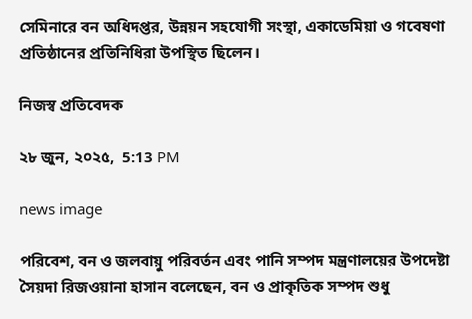সেমিনারে বন অধিদপ্তর, উন্নয়ন সহযোগী সংস্থা, একাডেমিয়া ও গবেষণা প্রতিষ্ঠানের প্রতিনিধিরা উপস্থিত ছিলেন।

নিজস্ব প্রতিবেদক

২৮ জুন, ২০২৫,  5:13 PM

news image

পরিবেশ, বন ও জলবায়ু পরিবর্তন এবং পানি সম্পদ মন্ত্রণালয়ের উপদেষ্টা সৈয়দা রিজওয়ানা হাসান বলেছেন, বন ও প্রাকৃতিক সম্পদ শুধু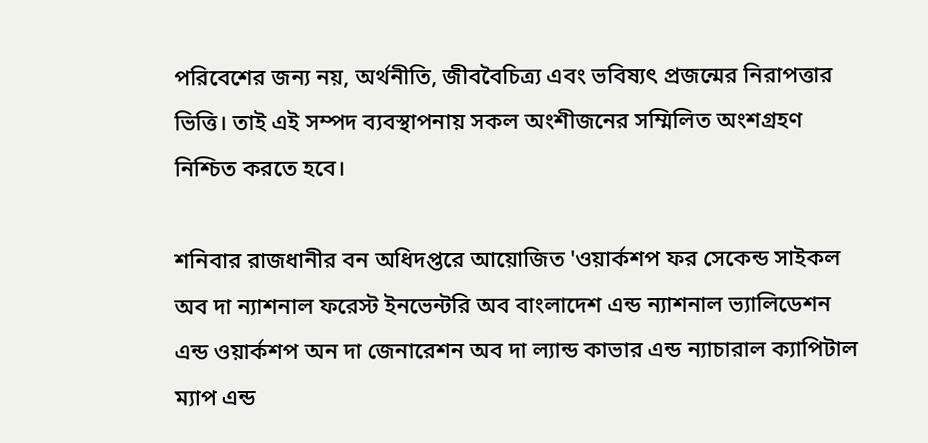পরিবেশের জন্য নয়, অর্থনীতি, জীববৈচিত্র্য এবং ভবিষ্যৎ প্রজন্মের নিরাপত্তার ভিত্তি। তাই এই সম্পদ ব্যবস্থাপনায় সকল অংশীজনের সম্মিলিত অংশগ্রহণ নিশ্চিত করতে হবে।

শনিবার রাজধানীর বন অধিদপ্তরে আয়োজিত 'ওয়ার্কশপ ফর সেকেন্ড সাইকল অব দা ন্যাশনাল ফরেস্ট ইনভেন্টরি অব বাংলাদেশ এন্ড ন্যাশনাল ভ্যালিডেশন এন্ড ওয়ার্কশপ অন দা জেনারেশন অব দা ল্যান্ড কাভার এন্ড ন্যাচারাল ক্যাপিটাল ম্যাপ এন্ড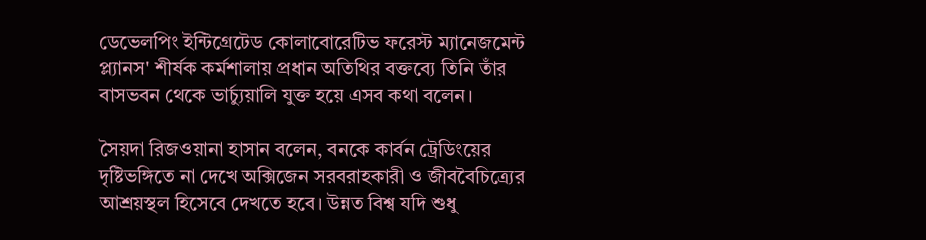ডেভেলপিং ইন্টিগ্রেটেড কোলাবোরেটিভ ফরেস্ট ম্যানেজমেন্ট প্ল্যানস' শীর্ষক কর্মশালায় প্রধান অতিথির বক্তব্যে তিনি তাঁর বাসভবন থেকে ভার্চ্যুয়ালি যুক্ত হয়ে এসব কথা বলেন।

সৈয়দা রিজওয়ানা হাসান বলেন, বনকে কার্বন ট্রেডিংয়ের দৃষ্টিভঙ্গিতে না দেখে অক্সিজেন সরবরাহকারী ও জীববৈচিত্র্যের আশ্রয়স্থল হিসেবে দেখতে হবে। উন্নত বিশ্ব যদি শুধু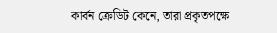কার্বন ক্রেডিট কেনে, তারা প্রকৃতপক্ষে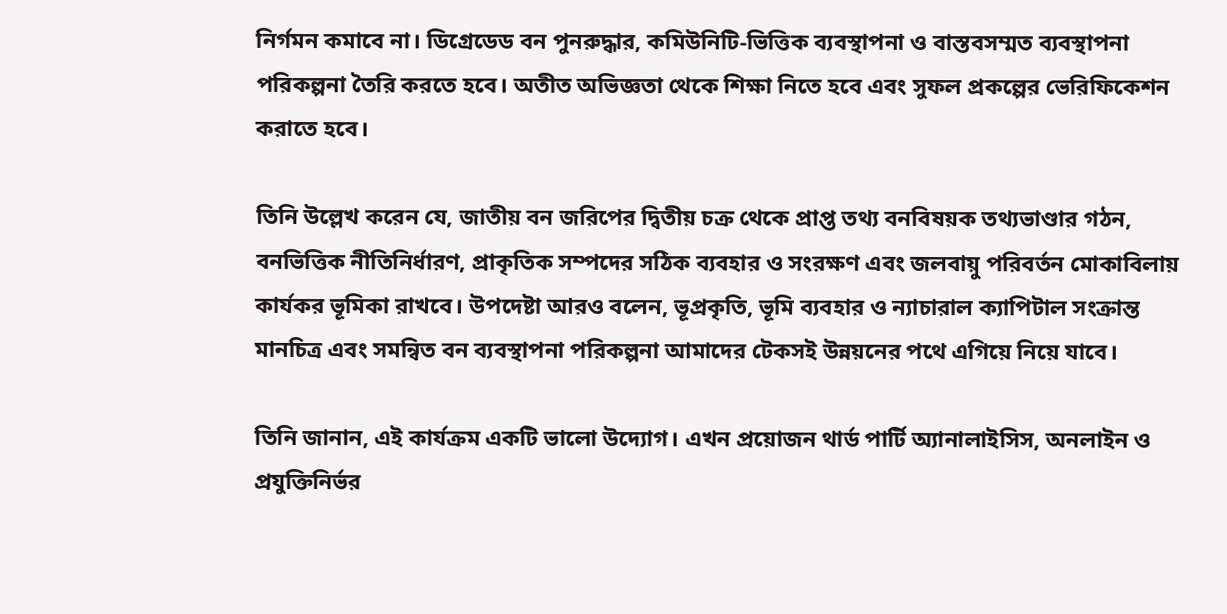নির্গমন কমাবে না। ডিগ্রেডেড বন পুনরুদ্ধার, কমিউনিটি-ভিত্তিক ব্যবস্থাপনা ও বাস্তবসম্মত ব্যবস্থাপনা পরিকল্পনা তৈরি করতে হবে। অতীত অভিজ্ঞতা থেকে শিক্ষা নিতে হবে এবং সুফল প্রকল্পের ভেরিফিকেশন করাতে হবে।

তিনি উল্লেখ করেন যে, জাতীয় বন জরিপের দ্বিতীয় চক্র থেকে প্রাপ্ত তথ্য বনবিষয়ক তথ্যভাণ্ডার গঠন, বনভিত্তিক নীতিনির্ধারণ, প্রাকৃতিক সম্পদের সঠিক ব্যবহার ও সংরক্ষণ এবং জলবায়ু পরিবর্তন মোকাবিলায় কার্যকর ভূমিকা রাখবে। উপদেষ্টা আরও বলেন, ভূপ্রকৃতি, ভূমি ব্যবহার ও ন্যাচারাল ক্যাপিটাল সংক্রান্ত মানচিত্র এবং সমন্বিত বন ব্যবস্থাপনা পরিকল্পনা আমাদের টেকসই উন্নয়নের পথে এগিয়ে নিয়ে যাবে।

তিনি জানান, এই কার্যক্রম একটি ভালো উদ্যোগ। এখন প্রয়োজন থার্ড পার্টি অ্যানালাইসিস, অনলাইন ও প্রযুক্তিনির্ভর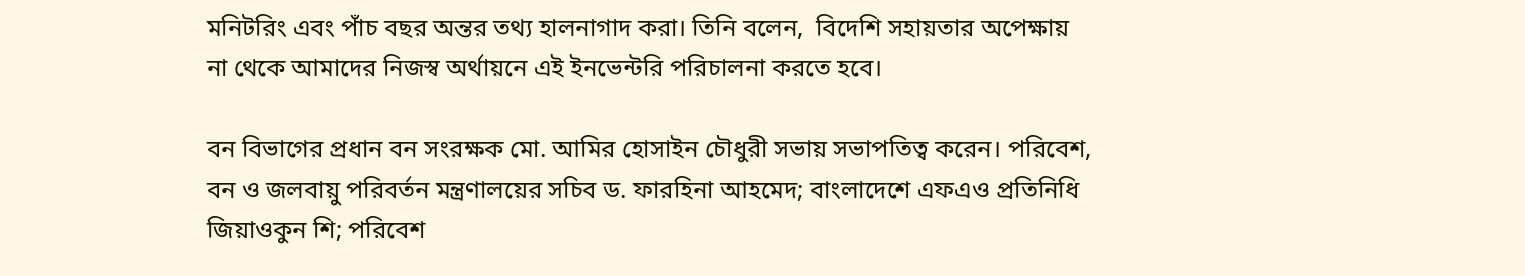মনিটরিং এবং পাঁচ বছর অন্তর তথ্য হালনাগাদ করা। তিনি বলেন,  বিদেশি সহায়তার অপেক্ষায় না থেকে আমাদের নিজস্ব অর্থায়নে এই ইনভেন্টরি পরিচালনা করতে হবে।

বন বিভাগের প্রধান বন সংরক্ষক মো. আমির হোসাইন চৌধুরী সভায় সভাপতিত্ব করেন। পরিবেশ, বন ও জলবায়ু পরিবর্তন মন্ত্রণালয়ের সচিব ড. ফারহিনা আহমেদ; বাংলাদেশে এফএও প্রতিনিধি জিয়াওকুন শি; পরিবেশ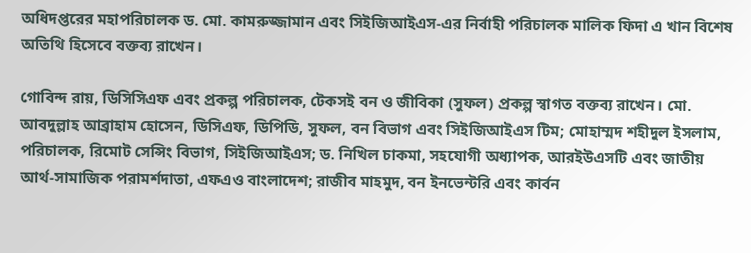অধিদপ্তরের মহাপরিচালক ড. মো. কামরুজ্জামান এবং সিইজিআইএস-এর নির্বাহী পরিচালক মালিক ফিদা এ খান বিশেষ অতিথি হিসেবে বক্তব্য রাখেন।

গোবিন্দ রায়, ডিসিসিএফ এবং প্রকল্প পরিচালক, টেকসই বন ও জীবিকা (সুফল) প্রকল্প স্বাগত বক্তব্য রাখেন। মো. আবদুল্লাহ আব্রাহাম হোসেন, ডিসিএফ, ডিপিডি, সুফল, বন বিভাগ এবং সিইজিআইএস টিম; মোহাম্মদ শহীদুল ইসলাম, পরিচালক, রিমোট সেন্সিং বিভাগ, সিইজিআইএস; ড. নিখিল চাকমা, সহযোগী অধ্যাপক, আরইউএসটি এবং জাতীয় আর্থ-সামাজিক পরামর্শদাতা, এফএও বাংলাদেশ; রাজীব মাহমুদ, বন ইনভেন্টরি এবং কার্বন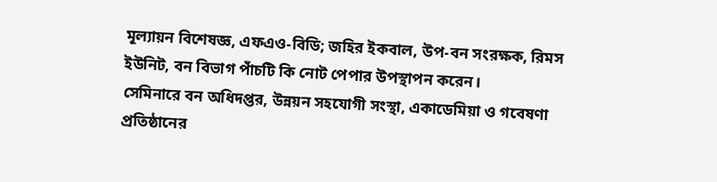মূল্যায়ন বিশেষজ্ঞ, এফএও-বিডি; জহির ইকবাল, উপ-বন সংরক্ষক, রিমস ইউনিট, বন বিভাগ পাঁচটি কি নোট পেপার উপস্থাপন করেন।
সেমিনারে বন অধিদপ্তর, উন্নয়ন সহযোগী সংস্থা, একাডেমিয়া ও গবেষণা প্রতিষ্ঠানের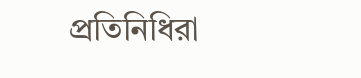প্রতিনিধিরা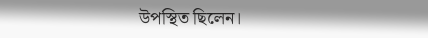উপস্থিত ছিলেন।